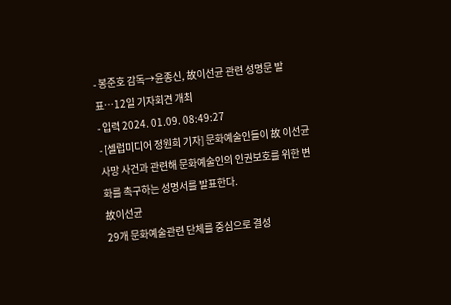- 봉준호 감독→윤종신, 故이선균 관련 성명문 발표…12일 기자회견 개최
- 입력 2024. 01.09. 08:49:27
- [셀럽미디어 정원희 기자] 문화예술인들이 故 이선균 사망 사건과 관련해 문화예술인의 인권보호를 위한 변화를 촉구하는 성명서를 발표한다.
故이선균
29개 문화예술관련 단체를 중심으로 결성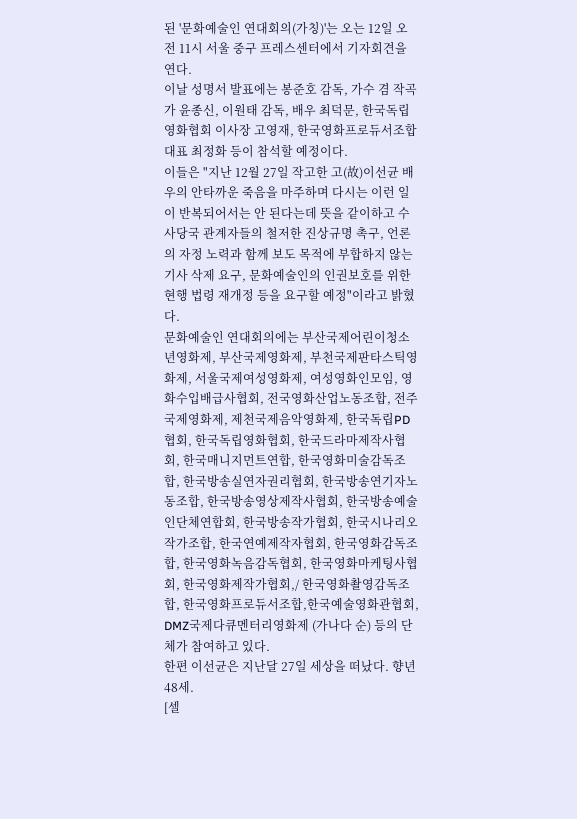된 '문화예술인 연대회의(가칭)'는 오는 12일 오전 11시 서울 중구 프레스센터에서 기자회견을 연다.
이날 성명서 발표에는 봉준호 감독, 가수 겸 작곡가 윤종신, 이원태 감독, 배우 최덕문, 한국독립영화협회 이사장 고영재, 한국영화프로듀서조합 대표 최정화 등이 참석할 예정이다.
이들은 "지난 12월 27일 작고한 고(故)이선균 배우의 안타까운 죽음을 마주하며 다시는 이런 일이 반복되어서는 안 된다는데 뜻을 같이하고 수사당국 관계자들의 철저한 진상규명 촉구, 언론의 자정 노력과 함께 보도 목적에 부합하지 않는 기사 삭제 요구, 문화예술인의 인권보호를 위한 현행 법령 재개정 등을 요구할 예정"이라고 밝혔다.
문화예술인 연대회의에는 부산국제어린이청소년영화제, 부산국제영화제, 부천국제판타스틱영화제, 서울국제여성영화제, 여성영화인모임, 영화수입배급사협회, 전국영화산업노동조합, 전주국제영화제, 제천국제음악영화제, 한국독립PD협회, 한국독립영화협회, 한국드라마제작사협회, 한국매니지먼트연합, 한국영화미술감독조합, 한국방송실연자권리협회, 한국방송연기자노동조합, 한국방송영상제작사협회, 한국방송예술인단체연합회, 한국방송작가협회, 한국시나리오작가조합, 한국연예제작자협회, 한국영화감독조합, 한국영화녹음감독협회, 한국영화마케팅사협회, 한국영화제작가협회,/ 한국영화촬영감독조합, 한국영화프로듀서조합,한국예술영화관협회, DMZ국제다큐멘터리영화제 (가나다 순) 등의 단체가 참여하고 있다.
한편 이선균은 지난달 27일 세상을 떠났다. 향년 48세.
[셀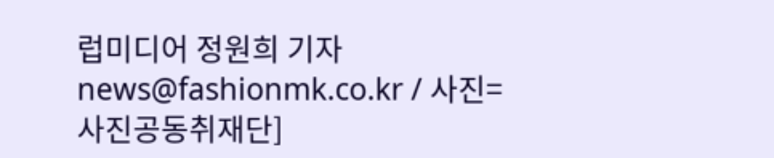럽미디어 정원희 기자 news@fashionmk.co.kr / 사진=사진공동취재단]